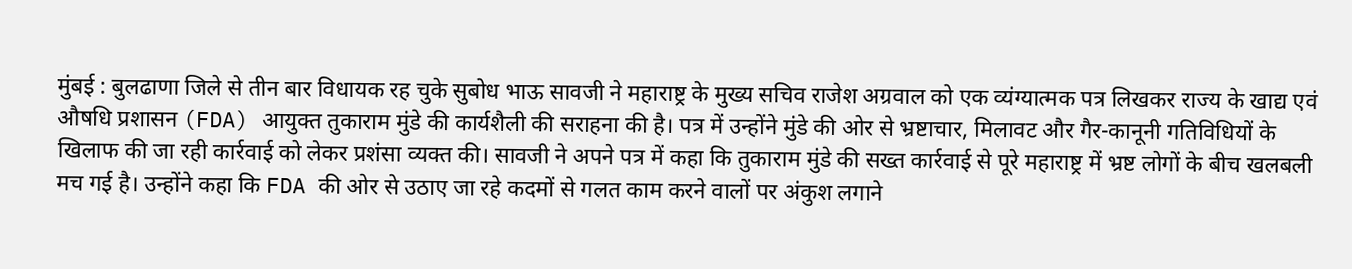मुंबई : बुलढाणा जिले से तीन बार विधायक रह चुके सुबोध भाऊ सावजी ने महाराष्ट्र के मुख्य सचिव राजेश अग्रवाल को एक व्यंग्यात्मक पत्र लिखकर राज्य के खाद्य एवं औषधि प्रशासन (FDA) आयुक्त तुकाराम मुंडे की कार्यशैली की सराहना की है। पत्र में उन्होंने मुंडे की ओर से भ्रष्टाचार, मिलावट और गैर-कानूनी गतिविधियों के खिलाफ की जा रही कार्रवाई को लेकर प्रशंसा व्यक्त की। सावजी ने अपने पत्र में कहा कि तुकाराम मुंडे की सख्त कार्रवाई से पूरे महाराष्ट्र में भ्रष्ट लोगों के बीच खलबली मच गई है। उन्होंने कहा कि FDA की ओर से उठाए जा रहे कदमों से गलत काम करने वालों पर अंकुश लगाने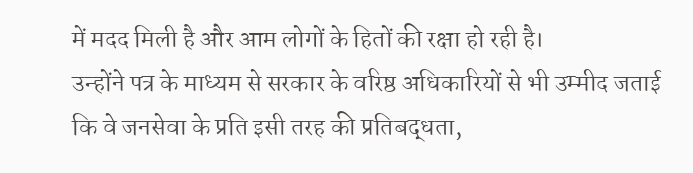में मदद मिली है और आम लोगों के हितों की रक्षा हो रही है।
उन्होंने पत्र के माध्यम से सरकार के वरिष्ठ अधिकारियों से भी उम्मीद जताई कि वे जनसेवा के प्रति इसी तरह की प्रतिबद्धता,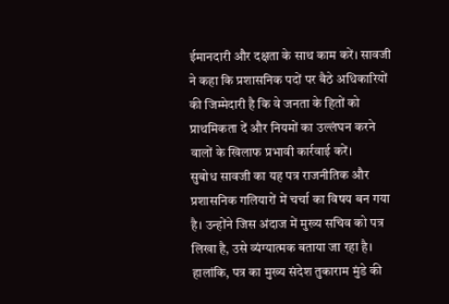ईमानदारी और दक्षता के साथ काम करें। सावजी ने कहा कि प्रशासनिक पदों पर बैठे अधिकारियों की जिम्मेदारी है कि वे जनता के हितों को प्राथमिकता दें और नियमों का उल्लंघन करने वालों के खिलाफ प्रभावी कार्रवाई करें।
सुबोध सावजी का यह पत्र राजनीतिक और प्रशासनिक गलियारों में चर्चा का विषय बन गया है। उन्होंने जिस अंदाज में मुख्य सचिव को पत्र लिखा है, उसे व्यंग्यात्मक बताया जा रहा है। हालांकि, पत्र का मुख्य संदेश तुकाराम मुंडे की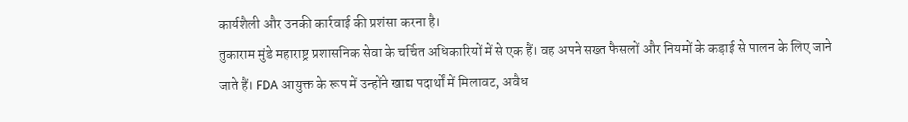कार्यशैली और उनकी कार्रवाई की प्रशंसा करना है।
तुकाराम मुंडे महाराष्ट्र प्रशासनिक सेवा के चर्चित अधिकारियों में से एक हैं। वह अपने सख्त फैसलों और नियमों के कड़ाई से पालन के लिए जाने जाते हैं। FDA आयुक्त के रूप में उन्होंने खाद्य पदार्थों में मिलावट, अवैध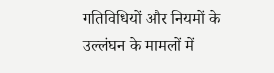गतिविधियों और नियमों के उल्लंघन के मामलों में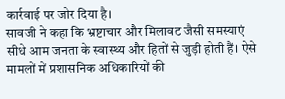कार्रवाई पर जोर दिया है।
सावजी ने कहा कि भ्रष्टाचार और मिलावट जैसी समस्याएं सीधे आम जनता के स्वास्थ्य और हितों से जुड़ी होती हैं। ऐसे मामलों में प्रशासनिक अधिकारियों की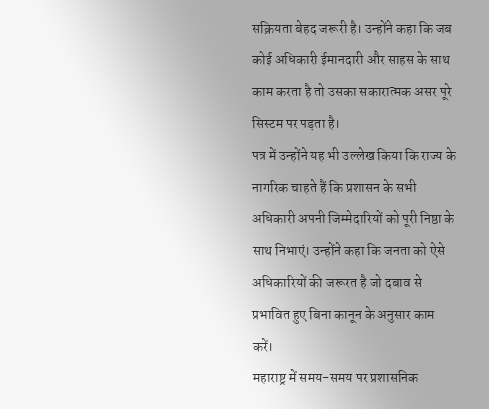सक्रियता बेहद जरूरी है। उन्होंने कहा कि जब कोई अधिकारी ईमानदारी और साहस के साथ काम करता है तो उसका सकारात्मक असर पूरे सिस्टम पर पड़ता है।
पत्र में उन्होंने यह भी उल्लेख किया कि राज्य के नागरिक चाहते हैं कि प्रशासन के सभी अधिकारी अपनी जिम्मेदारियों को पूरी निष्ठा के साथ निभाएं। उन्होंने कहा कि जनता को ऐसे अधिकारियों की जरूरत है जो दबाव से प्रभावित हुए बिना कानून के अनुसार काम करें।
महाराष्ट्र में समय-समय पर प्रशासनिक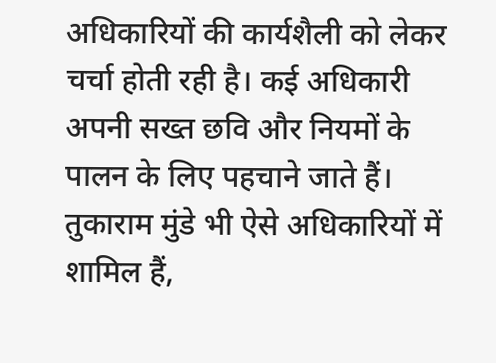अधिकारियों की कार्यशैली को लेकर चर्चा होती रही है। कई अधिकारी अपनी सख्त छवि और नियमों के पालन के लिए पहचाने जाते हैं। तुकाराम मुंडे भी ऐसे अधिकारियों में शामिल हैं,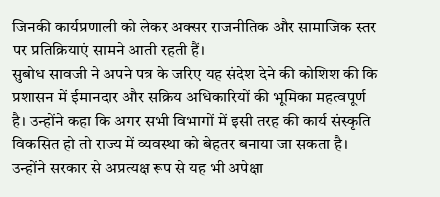जिनकी कार्यप्रणाली को लेकर अक्सर राजनीतिक और सामाजिक स्तर पर प्रतिक्रियाएं सामने आती रहती हैं।
सुबोध सावजी ने अपने पत्र के जरिए यह संदेश देने की कोशिश की कि प्रशासन में ईमानदार और सक्रिय अधिकारियों की भूमिका महत्वपूर्ण है। उन्होंने कहा कि अगर सभी विभागों में इसी तरह की कार्य संस्कृति विकसित हो तो राज्य में व्यवस्था को बेहतर बनाया जा सकता है। उन्होंने सरकार से अप्रत्यक्ष रूप से यह भी अपेक्षा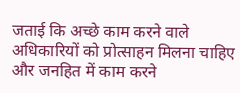जताई कि अच्छे काम करने वाले अधिकारियों को प्रोत्साहन मिलना चाहिए और जनहित में काम करने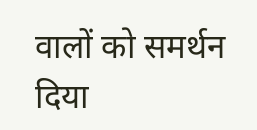वालों को समर्थन दिया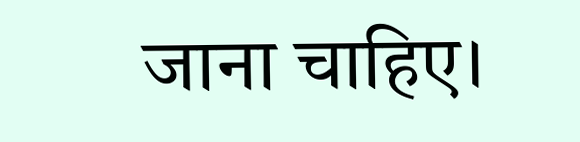जाना चाहिए।